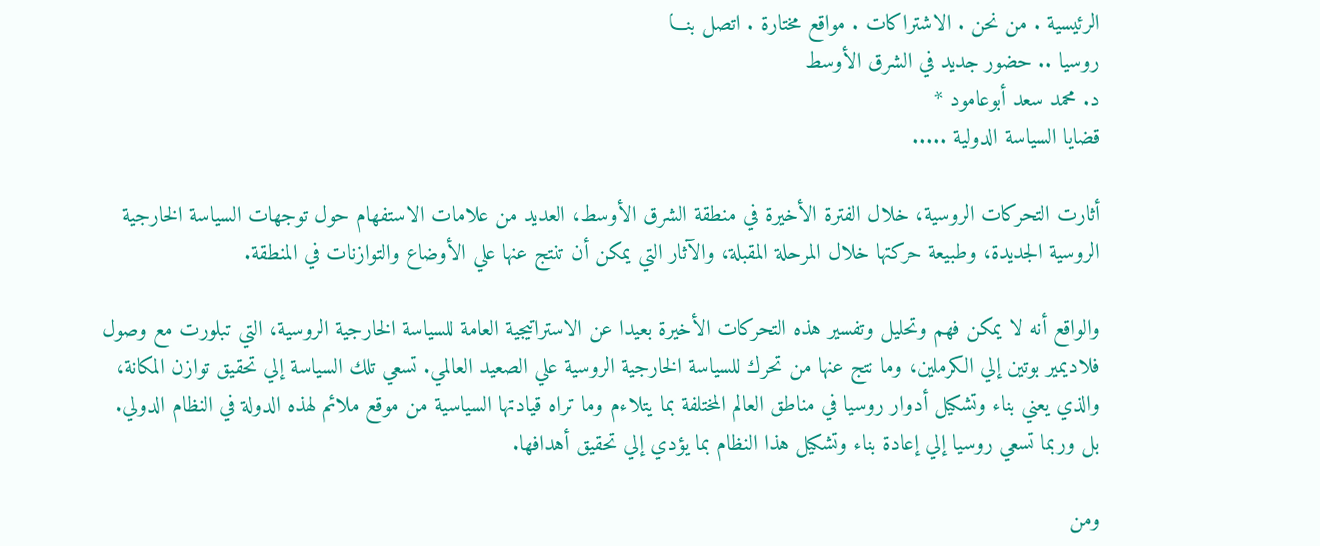الرئيسية . من نحن . الاشتراكات . مواقع مختارة . اتصل بنـــا
روسيا .. حضور جديد في الشرق الأوسط
د. محمد سعد أبوعامود *
قضايا السياسة الدولية .....

أثارت التحركات الروسية، خلال الفترة الأخيرة في منطقة الشرق الأوسط، العديد من علامات الاستفهام حول توجهات السياسة الخارجية الروسية الجديدة، وطبيعة حركتها خلال المرحلة المقبلة، والآثار التي يمكن أن تنتج عنها علي الأوضاع والتوازنات في المنطقة.

والواقع أنه لا يمكن فهم وتحليل وتفسير هذه التحركات الأخيرة بعيدا عن الاستراتيجية العامة للسياسة الخارجية الروسية، التي تبلورت مع وصول فلاديمير بوتين إلي الكرملين، وما نتج عنها من تحرك للسياسة الخارجية الروسية علي الصعيد العالمي. تسعي تلك السياسة إلي تحقيق توازن المكانة، والذي يعني بناء وتشكيل أدوار روسيا في مناطق العالم المختلفة بما يتلاءم وما تراه قيادتها السياسية من موقع ملائم لهذه الدولة في النظام الدولي. بل وربما تسعي روسيا إلي إعادة بناء وتشكيل هذا النظام بما يؤدي إلي تحقيق أهدافها.

ومن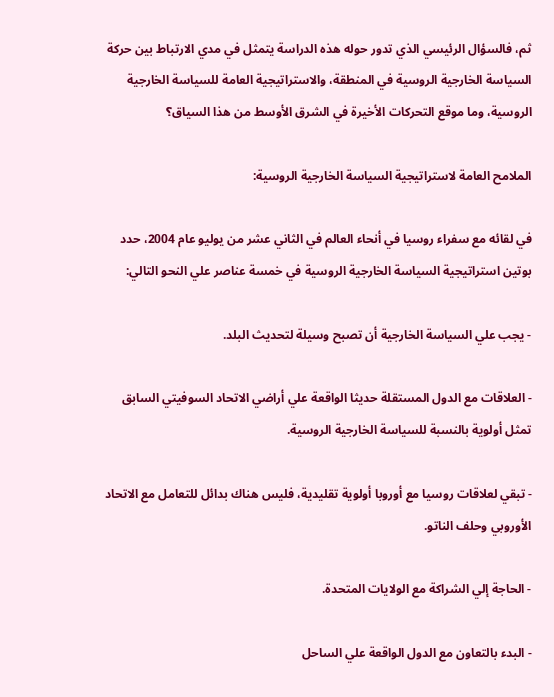ثم، فالسؤال الرئيسي الذي تدور حوله هذه الدراسة يتمثل في مدي الارتباط بين حركة السياسة الخارجية الروسية في المنطقة، والاستراتيجية العامة للسياسة الخارجية الروسية، وما موقع التحركات الأخيرة في الشرق الأوسط من هذا السياق؟

الملامح العامة لاستراتيجية السياسة الخارجية الروسية:

في لقائه مع سفراء روسيا في أنحاء العالم في الثاني عشر من يوليو عام 2004، حدد بوتين استراتيجية السياسة الخارجية الروسية في خمسة عناصر علي النحو التالي:

- يجب علي السياسة الخارجية أن تصبح وسيلة لتحديث البلد.

- العلاقات مع الدول المستقلة حديثا الواقعة علي أراضي الاتحاد السوفيتي السابق تمثل أولوية بالنسبة للسياسة الخارجية الروسية.

- تبقي لعلاقات روسيا مع أوروبا أولوية تقليدية، فليس هناك بدائل للتعامل مع الاتحاد الأوروبي وحلف الناتو.

- الحاجة إلي الشراكة مع الولايات المتحدة.

- البدء بالتعاون مع الدول الواقعة علي الساحل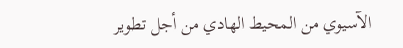الآسيوي من المحيط الهادي من أجل تطوير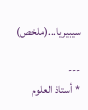سيبيريا...(ملخص)

---
* أستاذ العلوم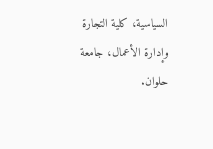السياسية، كلية التجارة وإدارة الأعمال، جامعة حلوان.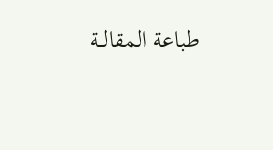طباعة المقالــة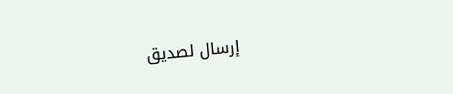إرسال لصديق